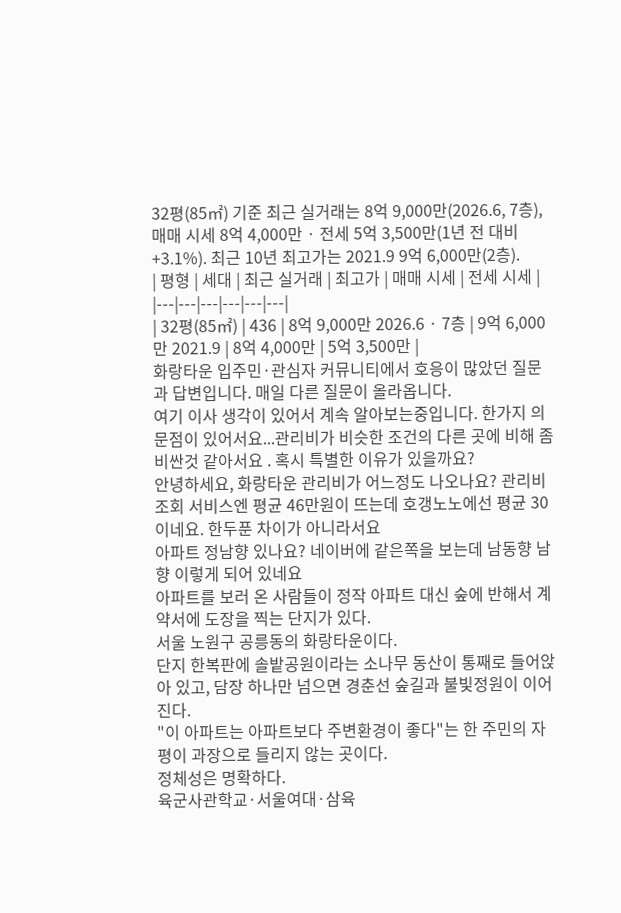32평(85㎡) 기준 최근 실거래는 8억 9,000만(2026.6, 7층), 매매 시세 8억 4,000만 · 전세 5억 3,500만(1년 전 대비 +3.1%). 최근 10년 최고가는 2021.9 9억 6,000만(2층).
| 평형 | 세대 | 최근 실거래 | 최고가 | 매매 시세 | 전세 시세 |
|---|---|---|---|---|---|
| 32평(85㎡) | 436 | 8억 9,000만 2026.6 · 7층 | 9억 6,000만 2021.9 | 8억 4,000만 | 5억 3,500만 |
화랑타운 입주민·관심자 커뮤니티에서 호응이 많았던 질문과 답변입니다. 매일 다른 질문이 올라옵니다.
여기 이사 생각이 있어서 계속 알아보는중입니다. 한가지 의문점이 있어서요...관리비가 비슷한 조건의 다른 곳에 비해 좀 비싼것 같아서요 . 혹시 특별한 이유가 있을까요?
안녕하세요, 화랑타운 관리비가 어느정도 나오나요? 관리비 조회 서비스엔 평균 46만원이 뜨는데 호갱노노에선 평균 30이네요. 한두푼 차이가 아니라서요
아파트 정남향 있나요? 네이버에 같은쪽을 보는데 남동향 남향 이렇게 되어 있네요
아파트를 보러 온 사람들이 정작 아파트 대신 숲에 반해서 계약서에 도장을 찍는 단지가 있다.
서울 노원구 공릉동의 화랑타운이다.
단지 한복판에 솔밭공원이라는 소나무 동산이 통째로 들어앉아 있고, 담장 하나만 넘으면 경춘선 숲길과 불빛정원이 이어진다.
"이 아파트는 아파트보다 주변환경이 좋다"는 한 주민의 자평이 과장으로 들리지 않는 곳이다.
정체성은 명확하다.
육군사관학교·서울여대·삼육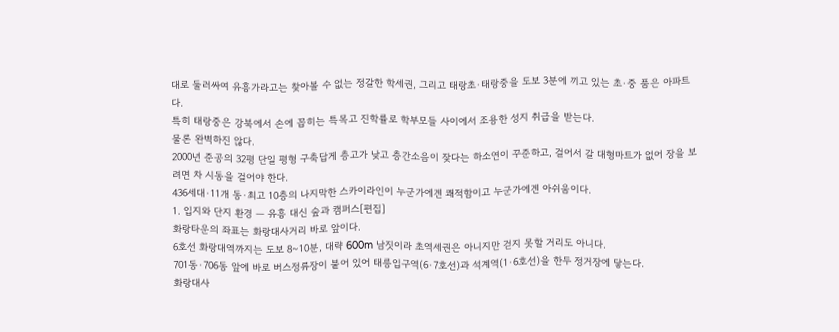대로 둘러싸여 유흥가라고는 찾아볼 수 없는 정갈한 학세권, 그리고 태랑초·태랑중을 도보 3분에 끼고 있는 초·중 품은 아파트다.
특히 태랑중은 강북에서 손에 꼽히는 특목고 진학률로 학부모들 사이에서 조용한 성지 취급을 받는다.
물론 완벽하진 않다.
2000년 준공의 32평 단일 평형 구축답게 층고가 낮고 층간소음이 잦다는 하소연이 꾸준하고, 걸어서 갈 대형마트가 없어 장을 보려면 차 시동을 걸어야 한다.
436세대·11개 동·최고 10층의 나지막한 스카이라인이 누군가에겐 쾌적함이고 누군가에겐 아쉬움이다.
1. 입지와 단지 환경 — 유흥 대신 숲과 캠퍼스[편집]
화랑타운의 좌표는 화랑대사거리 바로 앞이다.
6호선 화랑대역까지는 도보 8~10분, 대략 600m 남짓이라 초역세권은 아니지만 걷지 못할 거리도 아니다.
701동·706동 앞에 바로 버스정류장이 붙어 있어 태릉입구역(6·7호선)과 석계역(1·6호선)을 한두 정거장에 닿는다.
화랑대사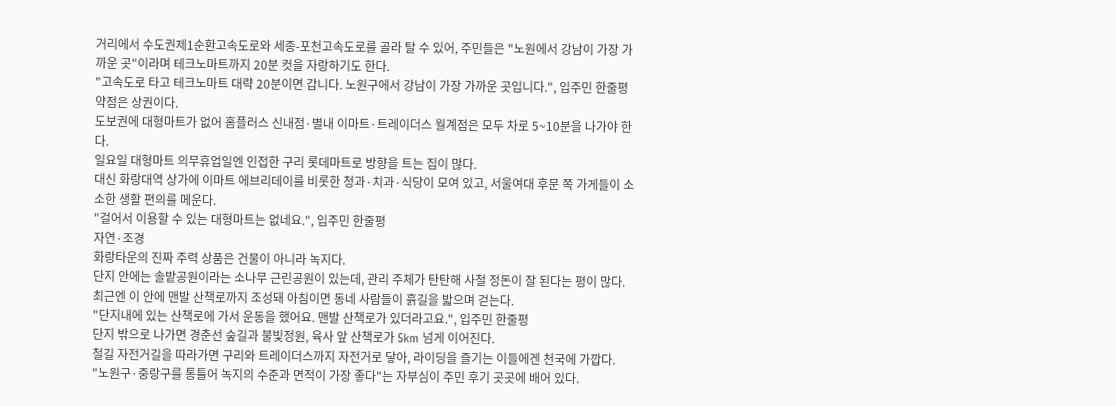거리에서 수도권제1순환고속도로와 세종-포천고속도로를 골라 탈 수 있어, 주민들은 "노원에서 강남이 가장 가까운 곳"이라며 테크노마트까지 20분 컷을 자랑하기도 한다.
"고속도로 타고 테크노마트 대략 20분이면 갑니다. 노원구에서 강남이 가장 가까운 곳입니다.", 입주민 한줄평
약점은 상권이다.
도보권에 대형마트가 없어 홈플러스 신내점·별내 이마트·트레이더스 월계점은 모두 차로 5~10분을 나가야 한다.
일요일 대형마트 의무휴업일엔 인접한 구리 롯데마트로 방향을 트는 집이 많다.
대신 화랑대역 상가에 이마트 에브리데이를 비롯한 청과·치과·식당이 모여 있고, 서울여대 후문 쪽 가게들이 소소한 생활 편의를 메운다.
"걸어서 이용할 수 있는 대형마트는 없네요.", 입주민 한줄평
자연·조경
화랑타운의 진짜 주력 상품은 건물이 아니라 녹지다.
단지 안에는 솔밭공원이라는 소나무 근린공원이 있는데, 관리 주체가 탄탄해 사철 정돈이 잘 된다는 평이 많다.
최근엔 이 안에 맨발 산책로까지 조성돼 아침이면 동네 사람들이 흙길을 밟으며 걷는다.
"단지내에 있는 산책로에 가서 운동을 했어요. 맨발 산책로가 있더라고요.", 입주민 한줄평
단지 밖으로 나가면 경춘선 숲길과 불빛정원, 육사 앞 산책로가 5km 넘게 이어진다.
철길 자전거길을 따라가면 구리와 트레이더스까지 자전거로 닿아, 라이딩을 즐기는 이들에겐 천국에 가깝다.
"노원구·중랑구를 통틀어 녹지의 수준과 면적이 가장 좋다"는 자부심이 주민 후기 곳곳에 배어 있다.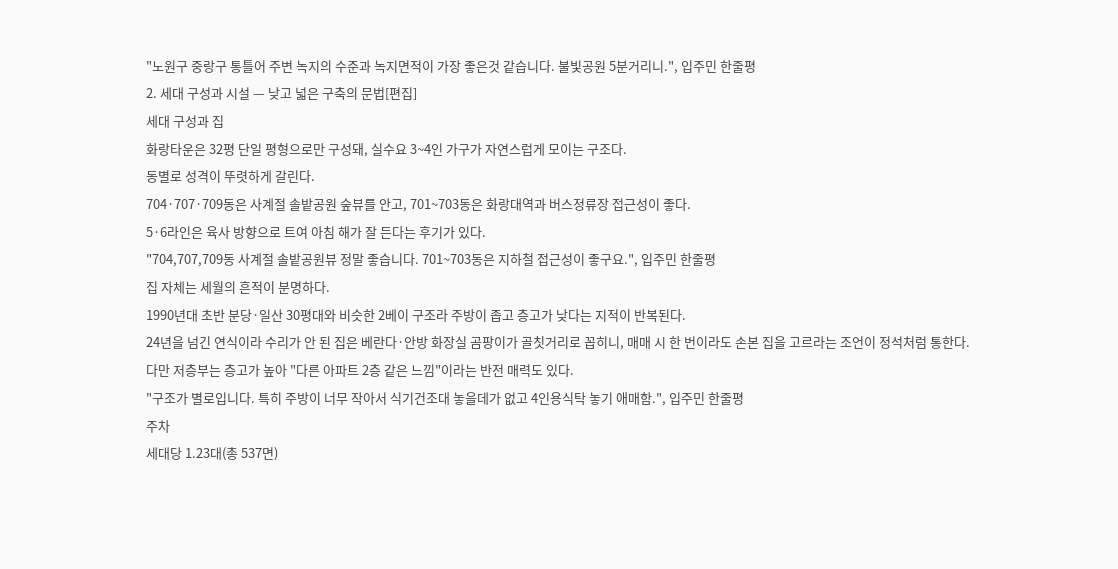"노원구 중랑구 통틀어 주변 녹지의 수준과 녹지면적이 가장 좋은것 같습니다. 불빛공원 5분거리니.", 입주민 한줄평
2. 세대 구성과 시설 — 낮고 넓은 구축의 문법[편집]
세대 구성과 집
화랑타운은 32평 단일 평형으로만 구성돼, 실수요 3~4인 가구가 자연스럽게 모이는 구조다.
동별로 성격이 뚜렷하게 갈린다.
704·707·709동은 사계절 솔밭공원 숲뷰를 안고, 701~703동은 화랑대역과 버스정류장 접근성이 좋다.
5·6라인은 육사 방향으로 트여 아침 해가 잘 든다는 후기가 있다.
"704,707,709동 사계절 솔밭공원뷰 정말 좋습니다. 701~703동은 지하철 접근성이 좋구요.", 입주민 한줄평
집 자체는 세월의 흔적이 분명하다.
1990년대 초반 분당·일산 30평대와 비슷한 2베이 구조라 주방이 좁고 층고가 낮다는 지적이 반복된다.
24년을 넘긴 연식이라 수리가 안 된 집은 베란다·안방 화장실 곰팡이가 골칫거리로 꼽히니, 매매 시 한 번이라도 손본 집을 고르라는 조언이 정석처럼 통한다.
다만 저층부는 층고가 높아 "다른 아파트 2층 같은 느낌"이라는 반전 매력도 있다.
"구조가 별로입니다. 특히 주방이 너무 작아서 식기건조대 놓을데가 없고 4인용식탁 놓기 애매함.", 입주민 한줄평
주차
세대당 1.23대(총 537면)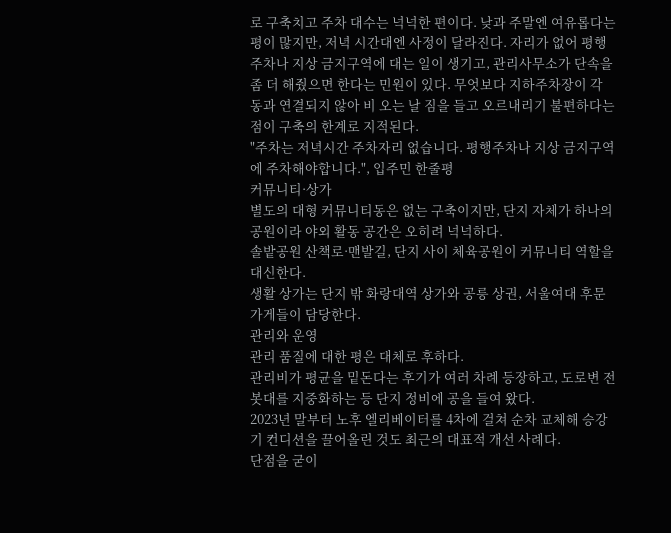로 구축치고 주차 대수는 넉넉한 편이다. 낮과 주말엔 여유롭다는 평이 많지만, 저녁 시간대엔 사정이 달라진다. 자리가 없어 평행주차나 지상 금지구역에 대는 일이 생기고, 관리사무소가 단속을 좀 더 해줬으면 한다는 민원이 있다. 무엇보다 지하주차장이 각 동과 연결되지 않아 비 오는 날 짐을 들고 오르내리기 불편하다는 점이 구축의 한계로 지적된다.
"주차는 저녁시간 주차자리 없습니다. 평행주차나 지상 금지구역에 주차해야합니다.", 입주민 한줄평
커뮤니티·상가
별도의 대형 커뮤니티동은 없는 구축이지만, 단지 자체가 하나의 공원이라 야외 활동 공간은 오히려 넉넉하다.
솔밭공원 산책로·맨발길, 단지 사이 체육공원이 커뮤니티 역할을 대신한다.
생활 상가는 단지 밖 화랑대역 상가와 공릉 상권, 서울여대 후문 가게들이 담당한다.
관리와 운영
관리 품질에 대한 평은 대체로 후하다.
관리비가 평균을 밑돈다는 후기가 여러 차례 등장하고, 도로변 전봇대를 지중화하는 등 단지 정비에 공을 들여 왔다.
2023년 말부터 노후 엘리베이터를 4차에 걸쳐 순차 교체해 승강기 컨디션을 끌어올린 것도 최근의 대표적 개선 사례다.
단점을 굳이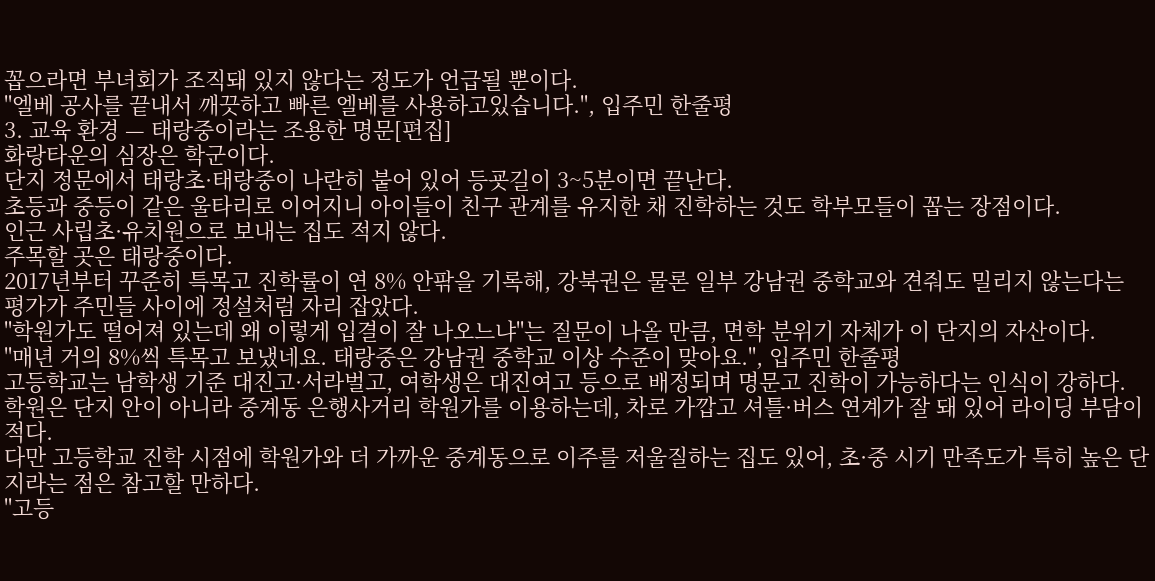꼽으라면 부녀회가 조직돼 있지 않다는 정도가 언급될 뿐이다.
"엘베 공사를 끝내서 깨끗하고 빠른 엘베를 사용하고있습니다.", 입주민 한줄평
3. 교육 환경 — 태랑중이라는 조용한 명문[편집]
화랑타운의 심장은 학군이다.
단지 정문에서 태랑초·태랑중이 나란히 붙어 있어 등굣길이 3~5분이면 끝난다.
초등과 중등이 같은 울타리로 이어지니 아이들이 친구 관계를 유지한 채 진학하는 것도 학부모들이 꼽는 장점이다.
인근 사립초·유치원으로 보내는 집도 적지 않다.
주목할 곳은 태랑중이다.
2017년부터 꾸준히 특목고 진학률이 연 8% 안팎을 기록해, 강북권은 물론 일부 강남권 중학교와 견줘도 밀리지 않는다는 평가가 주민들 사이에 정설처럼 자리 잡았다.
"학원가도 떨어져 있는데 왜 이렇게 입결이 잘 나오느냐"는 질문이 나올 만큼, 면학 분위기 자체가 이 단지의 자산이다.
"매년 거의 8%씩 특목고 보냈네요. 태랑중은 강남권 중학교 이상 수준이 맞아요.", 입주민 한줄평
고등학교는 남학생 기준 대진고·서라벌고, 여학생은 대진여고 등으로 배정되며 명문고 진학이 가능하다는 인식이 강하다.
학원은 단지 안이 아니라 중계동 은행사거리 학원가를 이용하는데, 차로 가깝고 셔틀·버스 연계가 잘 돼 있어 라이딩 부담이 적다.
다만 고등학교 진학 시점에 학원가와 더 가까운 중계동으로 이주를 저울질하는 집도 있어, 초·중 시기 만족도가 특히 높은 단지라는 점은 참고할 만하다.
"고등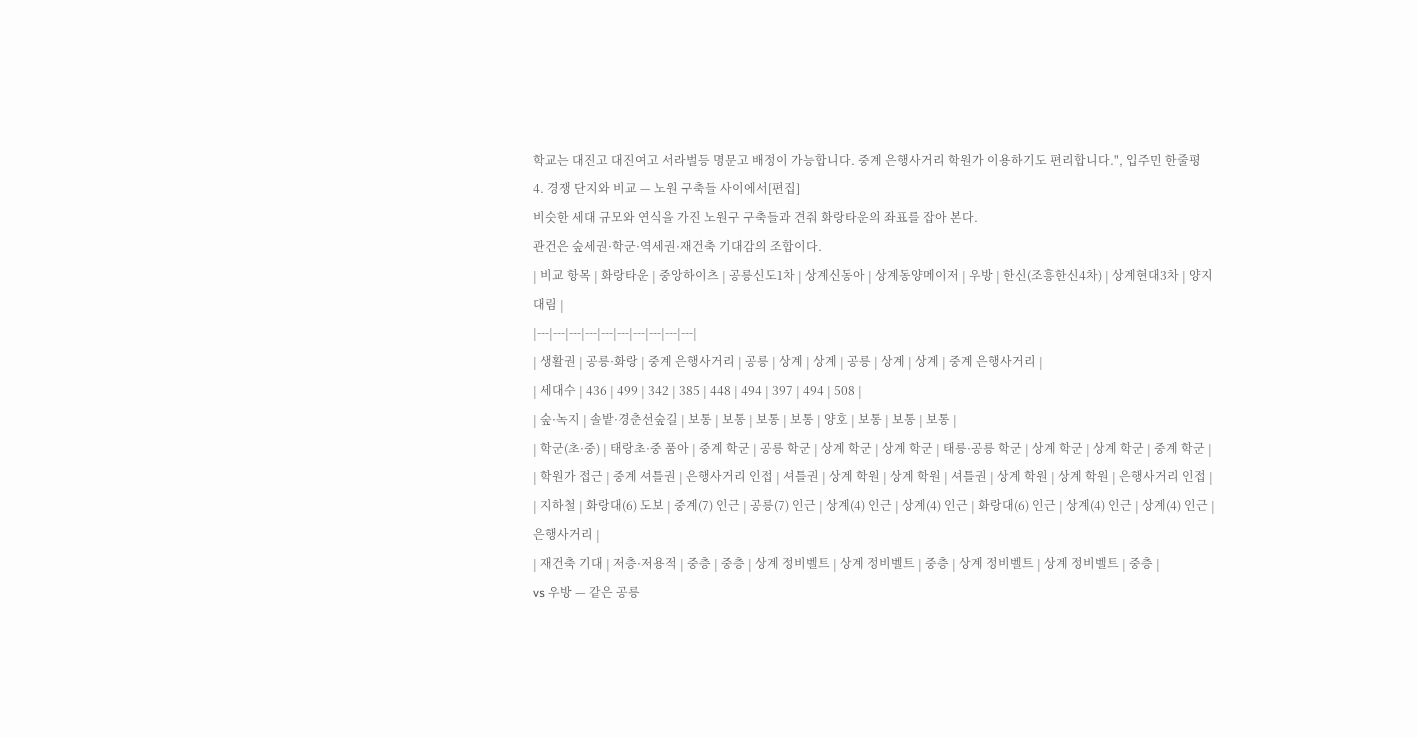학교는 대진고 대진여고 서라벌등 명문고 배정이 가능합니다. 중계 은행사거리 학원가 이용하기도 편리합니다.", 입주민 한줄평
4. 경쟁 단지와 비교 — 노원 구축들 사이에서[편집]
비슷한 세대 규모와 연식을 가진 노원구 구축들과 견줘 화랑타운의 좌표를 잡아 본다.
관건은 숲세권·학군·역세권·재건축 기대감의 조합이다.
| 비교 항목 | 화랑타운 | 중앙하이츠 | 공릉신도1차 | 상계신동아 | 상계동양메이저 | 우방 | 한신(조흥한신4차) | 상계현대3차 | 양지대림 |
|---|---|---|---|---|---|---|---|---|---|
| 생활권 | 공릉·화랑 | 중계 은행사거리 | 공릉 | 상계 | 상계 | 공릉 | 상계 | 상계 | 중계 은행사거리 |
| 세대수 | 436 | 499 | 342 | 385 | 448 | 494 | 397 | 494 | 508 |
| 숲·녹지 | 솔밭·경춘선숲길 | 보통 | 보통 | 보통 | 보통 | 양호 | 보통 | 보통 | 보통 |
| 학군(초·중) | 태랑초·중 품아 | 중계 학군 | 공릉 학군 | 상계 학군 | 상계 학군 | 태릉·공릉 학군 | 상계 학군 | 상계 학군 | 중계 학군 |
| 학원가 접근 | 중계 셔틀권 | 은행사거리 인접 | 셔틀권 | 상계 학원 | 상계 학원 | 셔틀권 | 상계 학원 | 상계 학원 | 은행사거리 인접 |
| 지하철 | 화랑대(6) 도보 | 중계(7) 인근 | 공릉(7) 인근 | 상계(4) 인근 | 상계(4) 인근 | 화랑대(6) 인근 | 상계(4) 인근 | 상계(4) 인근 | 은행사거리 |
| 재건축 기대 | 저층·저용적 | 중층 | 중층 | 상계 정비벨트 | 상계 정비벨트 | 중층 | 상계 정비벨트 | 상계 정비벨트 | 중층 |
vs 우방 — 같은 공릉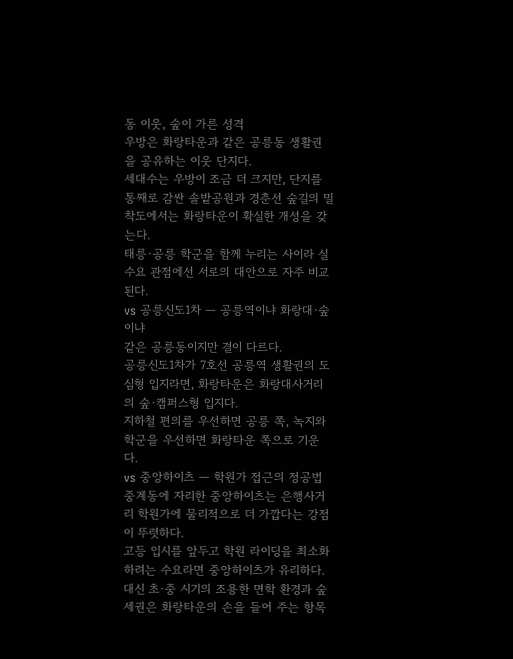동 이웃, 숲이 가른 성격
우방은 화랑타운과 같은 공릉동 생활권을 공유하는 이웃 단지다.
세대수는 우방이 조금 더 크지만, 단지를 통째로 감싼 솔밭공원과 경춘선 숲길의 밀착도에서는 화랑타운이 확실한 개성을 갖는다.
태릉·공릉 학군을 함께 누리는 사이라 실수요 관점에선 서로의 대안으로 자주 비교된다.
vs 공릉신도1차 — 공릉역이냐 화랑대·숲이냐
같은 공릉동이지만 결이 다르다.
공릉신도1차가 7호선 공릉역 생활권의 도심형 입지라면, 화랑타운은 화랑대사거리의 숲·캠퍼스형 입지다.
지하철 편의를 우선하면 공릉 쪽, 녹지와 학군을 우선하면 화랑타운 쪽으로 기운다.
vs 중앙하이츠 — 학원가 접근의 정공법
중계동에 자리한 중앙하이츠는 은행사거리 학원가에 물리적으로 더 가깝다는 강점이 뚜렷하다.
고등 입시를 앞두고 학원 라이딩을 최소화하려는 수요라면 중앙하이츠가 유리하다.
대신 초·중 시기의 조용한 면학 환경과 숲세권은 화랑타운의 손을 들어 주는 항목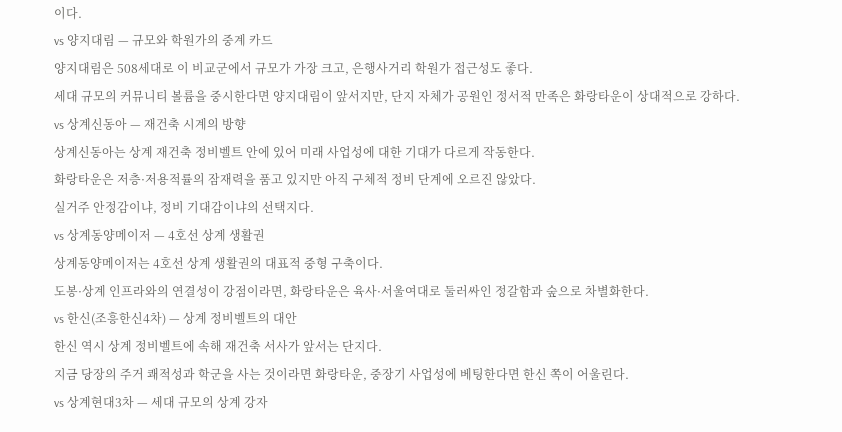이다.
vs 양지대림 — 규모와 학원가의 중계 카드
양지대림은 508세대로 이 비교군에서 규모가 가장 크고, 은행사거리 학원가 접근성도 좋다.
세대 규모의 커뮤니티 볼륨을 중시한다면 양지대림이 앞서지만, 단지 자체가 공원인 정서적 만족은 화랑타운이 상대적으로 강하다.
vs 상계신동아 — 재건축 시계의 방향
상계신동아는 상계 재건축 정비벨트 안에 있어 미래 사업성에 대한 기대가 다르게 작동한다.
화랑타운은 저층·저용적률의 잠재력을 품고 있지만 아직 구체적 정비 단계에 오르진 않았다.
실거주 안정감이냐, 정비 기대감이냐의 선택지다.
vs 상계동양메이저 — 4호선 상계 생활권
상계동양메이저는 4호선 상계 생활권의 대표적 중형 구축이다.
도봉·상계 인프라와의 연결성이 강점이라면, 화랑타운은 육사·서울여대로 둘러싸인 정갈함과 숲으로 차별화한다.
vs 한신(조흥한신4차) — 상계 정비벨트의 대안
한신 역시 상계 정비벨트에 속해 재건축 서사가 앞서는 단지다.
지금 당장의 주거 쾌적성과 학군을 사는 것이라면 화랑타운, 중장기 사업성에 베팅한다면 한신 쪽이 어울린다.
vs 상계현대3차 — 세대 규모의 상계 강자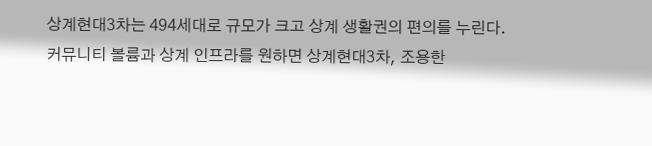상계현대3차는 494세대로 규모가 크고 상계 생활권의 편의를 누린다.
커뮤니티 볼륨과 상계 인프라를 원하면 상계현대3차, 조용한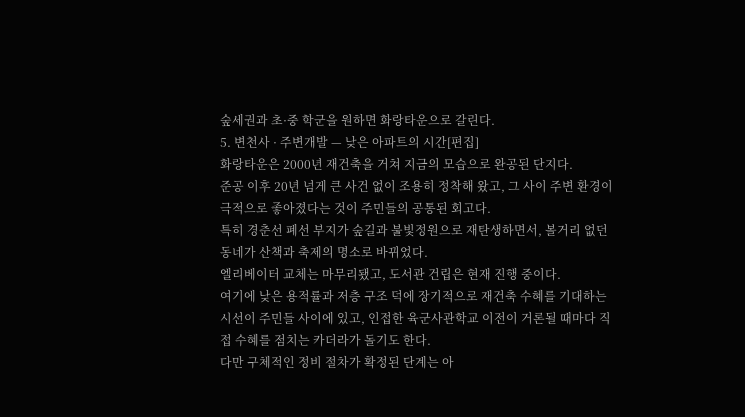숲세권과 초·중 학군을 원하면 화랑타운으로 갈린다.
5. 변천사 · 주변개발 — 낮은 아파트의 시간[편집]
화랑타운은 2000년 재건축을 거쳐 지금의 모습으로 완공된 단지다.
준공 이후 20년 넘게 큰 사건 없이 조용히 정착해 왔고, 그 사이 주변 환경이 극적으로 좋아졌다는 것이 주민들의 공통된 회고다.
특히 경춘선 폐선 부지가 숲길과 불빛정원으로 재탄생하면서, 볼거리 없던 동네가 산책과 축제의 명소로 바뀌었다.
엘리베이터 교체는 마무리됐고, 도서관 건립은 현재 진행 중이다.
여기에 낮은 용적률과 저층 구조 덕에 장기적으로 재건축 수혜를 기대하는 시선이 주민들 사이에 있고, 인접한 육군사관학교 이전이 거론될 때마다 직접 수혜를 점치는 카더라가 돌기도 한다.
다만 구체적인 정비 절차가 확정된 단계는 아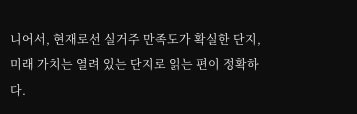니어서, 현재로선 실거주 만족도가 확실한 단지, 미래 가치는 열려 있는 단지로 읽는 편이 정확하다.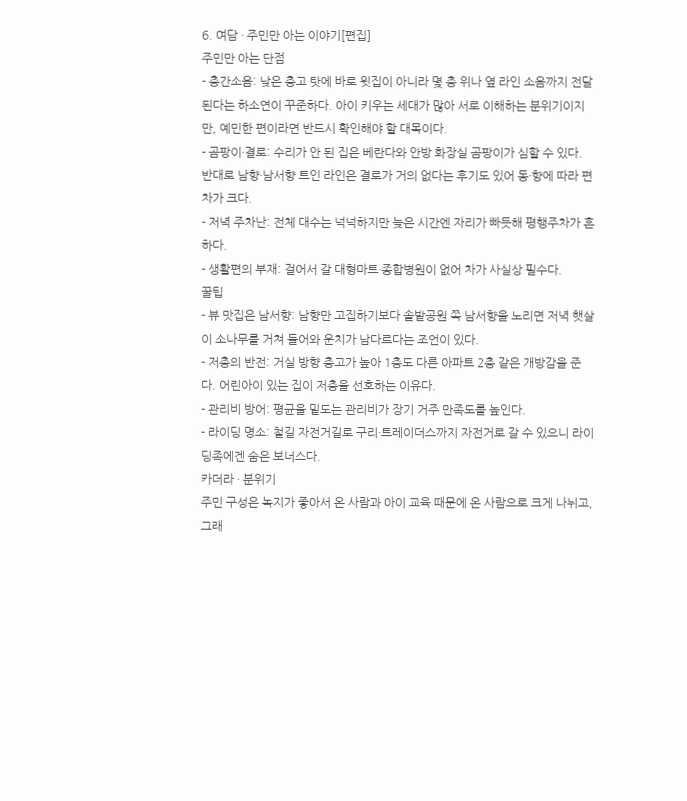6. 여담 · 주민만 아는 이야기[편집]
주민만 아는 단점
- 층간소음: 낮은 층고 탓에 바로 윗집이 아니라 몇 층 위나 옆 라인 소음까지 전달된다는 하소연이 꾸준하다. 아이 키우는 세대가 많아 서로 이해하는 분위기이지만, 예민한 편이라면 반드시 확인해야 할 대목이다.
- 곰팡이·결로: 수리가 안 된 집은 베란다와 안방 화장실 곰팡이가 심할 수 있다. 반대로 남향·남서향 트인 라인은 결로가 거의 없다는 후기도 있어 동·향에 따라 편차가 크다.
- 저녁 주차난: 전체 대수는 넉넉하지만 늦은 시간엔 자리가 빠듯해 평행주차가 흔하다.
- 생활편의 부재: 걸어서 갈 대형마트·종합병원이 없어 차가 사실상 필수다.
꿀팁
- 뷰 맛집은 남서향: 남향만 고집하기보다 솔밭공원 쪽 남서향을 노리면 저녁 햇살이 소나무를 거쳐 들어와 운치가 남다르다는 조언이 있다.
- 저층의 반전: 거실 방향 층고가 높아 1층도 다른 아파트 2층 같은 개방감을 준다. 어린아이 있는 집이 저층을 선호하는 이유다.
- 관리비 방어: 평균을 밑도는 관리비가 장기 거주 만족도를 높인다.
- 라이딩 명소: 철길 자전거길로 구리·트레이더스까지 자전거로 갈 수 있으니 라이딩족에겐 숨은 보너스다.
카더라 · 분위기
주민 구성은 녹지가 좋아서 온 사람과 아이 교육 때문에 온 사람으로 크게 나뉘고, 그래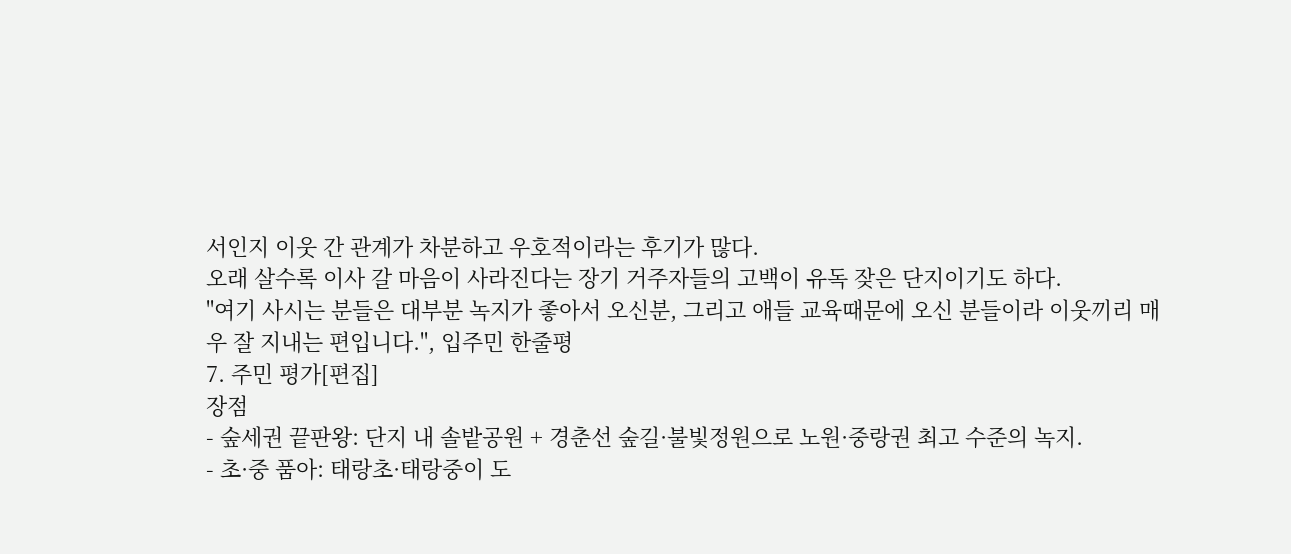서인지 이웃 간 관계가 차분하고 우호적이라는 후기가 많다.
오래 살수록 이사 갈 마음이 사라진다는 장기 거주자들의 고백이 유독 잦은 단지이기도 하다.
"여기 사시는 분들은 대부분 녹지가 좋아서 오신분, 그리고 애들 교육때문에 오신 분들이라 이웃끼리 매우 잘 지내는 편입니다.", 입주민 한줄평
7. 주민 평가[편집]
장점
- 숲세권 끝판왕: 단지 내 솔밭공원 + 경춘선 숲길·불빛정원으로 노원·중랑권 최고 수준의 녹지.
- 초·중 품아: 태랑초·태랑중이 도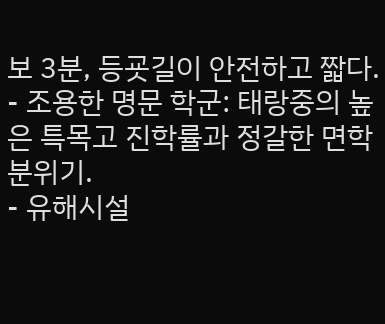보 3분, 등굣길이 안전하고 짧다.
- 조용한 명문 학군: 태랑중의 높은 특목고 진학률과 정갈한 면학 분위기.
- 유해시설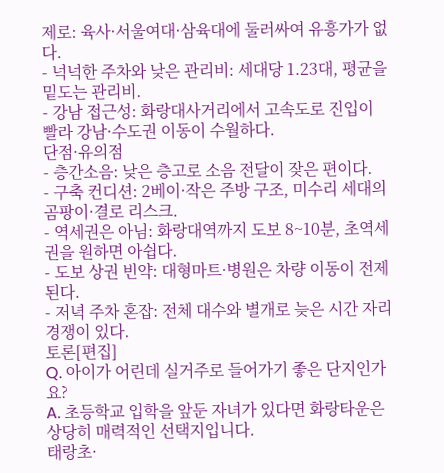제로: 육사·서울여대·삼육대에 둘러싸여 유흥가가 없다.
- 넉넉한 주차와 낮은 관리비: 세대당 1.23대, 평균을 밑도는 관리비.
- 강남 접근성: 화랑대사거리에서 고속도로 진입이 빨라 강남·수도권 이동이 수월하다.
단점·유의점
- 층간소음: 낮은 층고로 소음 전달이 잦은 편이다.
- 구축 컨디션: 2베이·작은 주방 구조, 미수리 세대의 곰팡이·결로 리스크.
- 역세권은 아님: 화랑대역까지 도보 8~10분, 초역세권을 원하면 아쉽다.
- 도보 상권 빈약: 대형마트·병원은 차량 이동이 전제된다.
- 저녁 주차 혼잡: 전체 대수와 별개로 늦은 시간 자리 경쟁이 있다.
토론[편집]
Q. 아이가 어린데 실거주로 들어가기 좋은 단지인가요?
A. 초등학교 입학을 앞둔 자녀가 있다면 화랑타운은 상당히 매력적인 선택지입니다.
태랑초·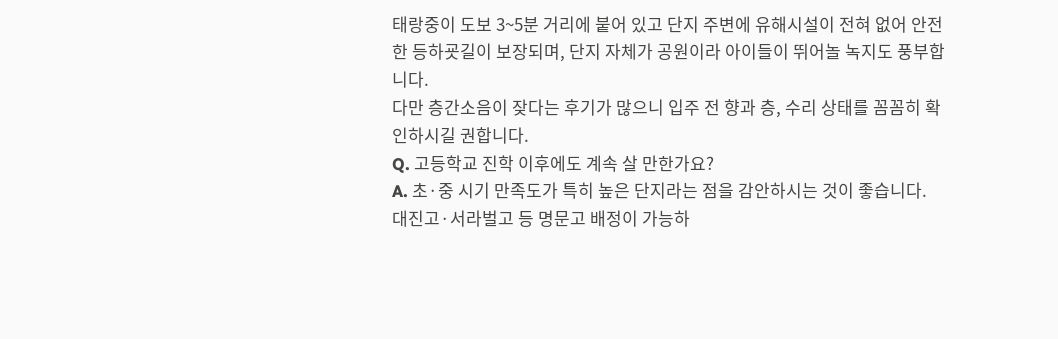태랑중이 도보 3~5분 거리에 붙어 있고 단지 주변에 유해시설이 전혀 없어 안전한 등하굣길이 보장되며, 단지 자체가 공원이라 아이들이 뛰어놀 녹지도 풍부합니다.
다만 층간소음이 잦다는 후기가 많으니 입주 전 향과 층, 수리 상태를 꼼꼼히 확인하시길 권합니다.
Q. 고등학교 진학 이후에도 계속 살 만한가요?
A. 초·중 시기 만족도가 특히 높은 단지라는 점을 감안하시는 것이 좋습니다.
대진고·서라벌고 등 명문고 배정이 가능하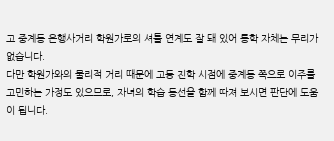고 중계동 은행사거리 학원가로의 셔틀 연계도 잘 돼 있어 통학 자체는 무리가 없습니다.
다만 학원가와의 물리적 거리 때문에 고등 진학 시점에 중계동 쪽으로 이주를 고민하는 가정도 있으므로, 자녀의 학습 동선을 함께 따져 보시면 판단에 도움이 됩니다.